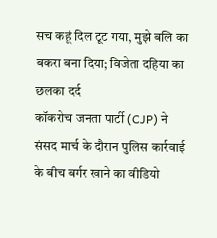सच कहूं दिल टूट गया, मुझे बलि का बकरा बना दिया; विजेता दहिया का छलका दर्द
कॉकरोच जनता पार्टी (CJP) ने संसद मार्च के दौरान पुलिस कार्रवाई के बीच बर्गर खाने का वीडियो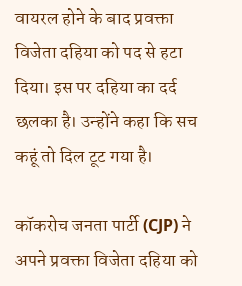वायरल होने के बाद प्रवक्ता विजेता दहिया को पद से हटा दिया। इस पर दहिया का दर्द छलका है। उन्होंने कहा कि सच कहूं तो दिल टूट गया है।

कॉकरोच जनता पार्टी (CJP) ने अपने प्रवक्ता विजेता दहिया को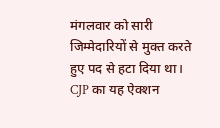मंगलवार को सारी जिम्मेदारियों से मुक्त करते हुए पद से हटा दिया था। CJP का यह ऐक्शन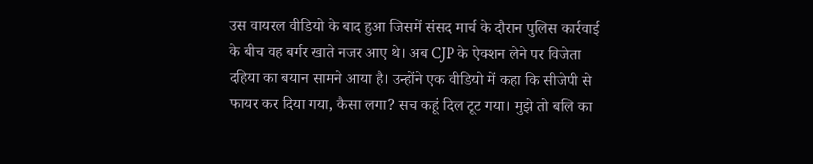उस वायरल वीडियो के बाद हुआ जिसमें संसद मार्च के दौरान पुलिस कार्रवाई के बीच वह बर्गर खाते नजर आए थे। अब CJP के ऐक्शन लेने पर विजेता दहिया का बयान सामने आया है। उन्होंने एक वीडियो में कहा कि सीजेपी से फायर कर दिया गया, कैसा लगा? सच कहूं दिल टूट गया। मुझे तो बलि का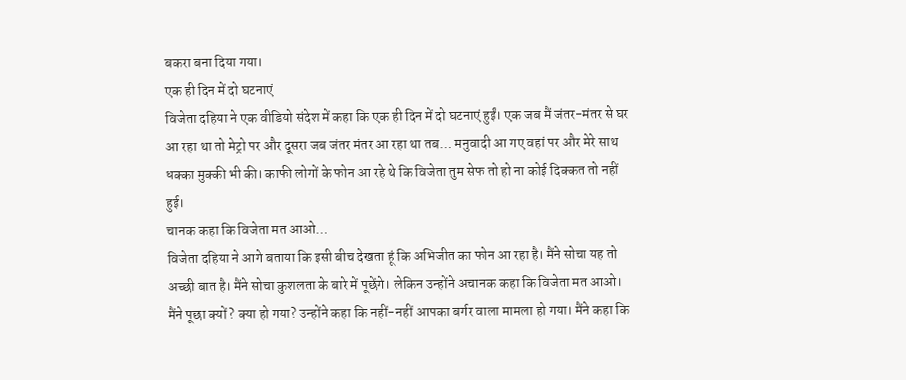बकरा बना दिया गया।
एक ही दिन में दो घटनाएं
विजेता दहिया ने एक वीडियो संदेश में कहा कि एक ही दिन में दो घटनाएं हुईं। एक जब मैं जंतर-मंतर से घर आ रहा था तो मेट्रो पर और दूसरा जब जंतर मंतर आ रहा था तब… मनुवादी आ गए वहां पर और मेरे साथ धक्का मुक्की भी की। काफी लोगों के फोन आ रहे थे कि विजेता तुम सेफ तो हो ना कोई दिक्कत तो नहीं हुई।
चानक कहा कि विजेता मत आओ…
विजेता दहिया ने आगे बताया कि इसी बीच देखता हूं कि अभिजीत का फोन आ रहा है। मैंने सोचा यह तो अच्छी बात है। मैंने सोचा कुशलता के बारे में पूछेंगे। लेकिन उन्होंने अचानक कहा कि विजेता मत आओ। मैंने पूछा क्यों? क्या हो गया? उन्होंने कहा कि नहीं-नहीं आपका बर्गर वाला मामला हो गया। मैंने कहा कि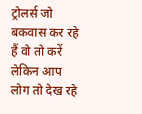ट्रोलर्स जो बकवास कर रहे हैं वो तो करें लेकिन आप लोग तो देख रहे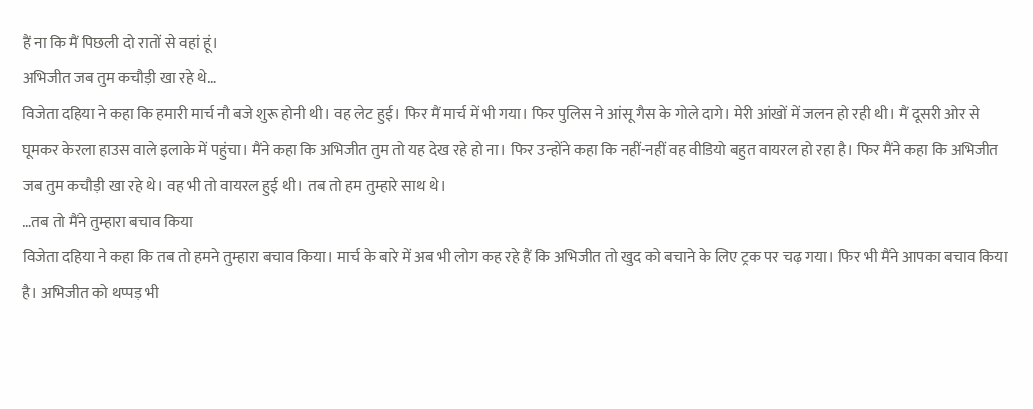हैं ना कि मैं पिछली दो रातों से वहां हूं।
अभिजीत जब तुम कचौड़ी खा रहे थे…
विजेता दहिया ने कहा कि हमारी मार्च नौ बजे शुरू होनी थी। वह लेट हुई। फिर मैं मार्च में भी गया। फिर पुलिस ने आंसू गैस के गोले दागे। मेरी आंखों में जलन हो रही थी। मैं दूसरी ओर से घूमकर केरला हाउस वाले इलाके में पहुंचा। मैंने कहा कि अभिजीत तुम तो यह देख रहे हो ना। फिर उन्होंने कहा कि नहीं-नहीं वह वीडियो बहुत वायरल हो रहा है। फिर मैंने कहा कि अभिजीत जब तुम कचौड़ी खा रहे थे। वह भी तो वायरल हुई थी। तब तो हम तुम्हारे साथ थे।
…तब तो मैंने तुम्हारा बचाव किया
विजेता दहिया ने कहा कि तब तो हमने तुम्हारा बचाव किया। मार्च के बारे में अब भी लोग कह रहे हैं कि अभिजीत तो खुद को बचाने के लिए ट्रक पर चढ़ गया। फिर भी मैंने आपका बचाव किया है। अभिजीत को थप्पड़ भी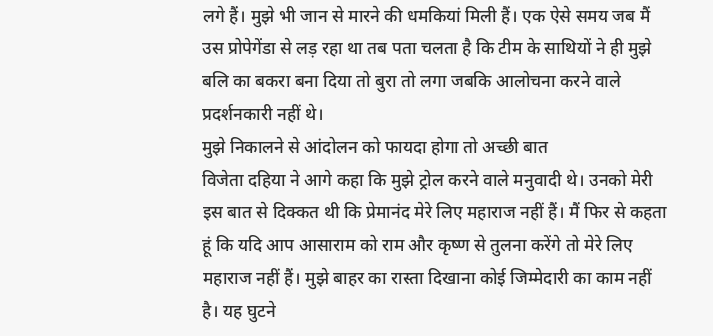लगे हैं। मुझे भी जान से मारने की धमकियां मिली हैं। एक ऐसे समय जब मैं उस प्रोपेगेंडा से लड़ रहा था तब पता चलता है कि टीम के साथियों ने ही मुझे बलि का बकरा बना दिया तो बुरा तो लगा जबकि आलोचना करने वाले प्रदर्शनकारी नहीं थे।
मुझे निकालने से आंदोलन को फायदा होगा तो अच्छी बात
विजेता दहिया ने आगे कहा कि मुझे ट्रोल करने वाले मनुवादी थे। उनको मेरी इस बात से दिक्कत थी कि प्रेमानंद मेरे लिए महाराज नहीं हैं। मैं फिर से कहता हूं कि यदि आप आसाराम को राम और कृष्ण से तुलना करेंगे तो मेरे लिए महाराज नहीं हैं। मुझे बाहर का रास्ता दिखाना कोई जिम्मेदारी का काम नहीं है। यह घुटने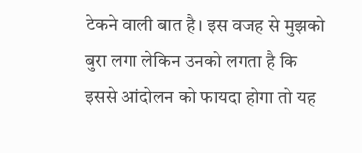टेकने वाली बात है। इस वजह से मुझको बुरा लगा लेकिन उनको लगता है कि इससे आंदोलन को फायदा होगा तो यह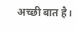अच्छी बात है।